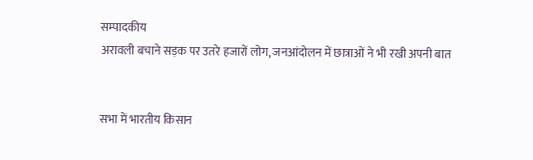सम्पादकीय
अरावली बचाने सड़क पर उतरे हजारों लोग, जनआंदोलन में छात्राओं ने भी रखी अपनी बात


सभा में भारतीय किसान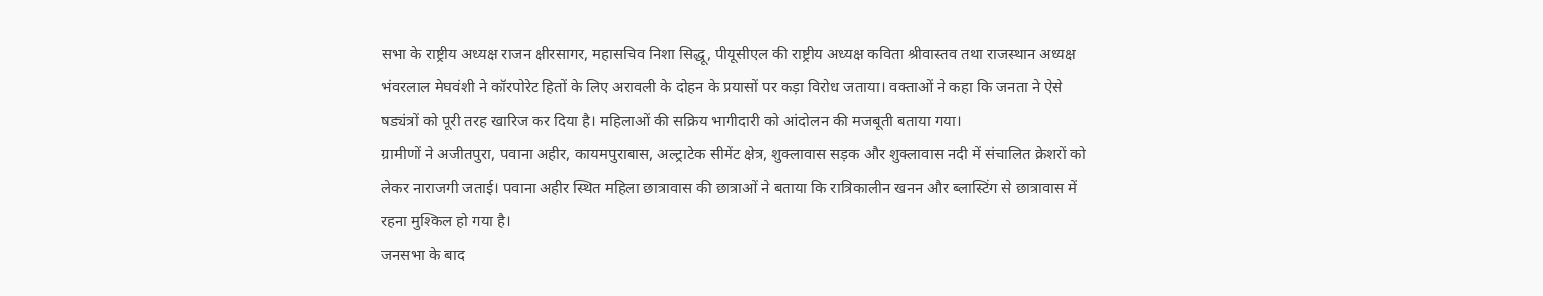सभा के राष्ट्रीय अध्यक्ष राजन क्षीरसागर, महासचिव निशा सिद्धू, पीयूसीएल की राष्ट्रीय अध्यक्ष कविता श्रीवास्तव तथा राजस्थान अध्यक्ष भंवरलाल मेघवंशी ने कॉरपोरेट हितों के लिए अरावली के दोहन के प्रयासों पर कड़ा विरोध जताया। वक्ताओं ने कहा कि जनता ने ऐसे षड्यंत्रों को पूरी तरह खारिज कर दिया है। महिलाओं की सक्रिय भागीदारी को आंदोलन की मजबूती बताया गया।
ग्रामीणों ने अजीतपुरा, पवाना अहीर, कायमपुराबास, अल्ट्राटेक सीमेंट क्षेत्र, शुक्लावास सड़क और शुक्लावास नदी में संचालित क्रेशरों को लेकर नाराजगी जताई। पवाना अहीर स्थित महिला छात्रावास की छात्राओं ने बताया कि रात्रिकालीन खनन और ब्लास्टिंग से छात्रावास में रहना मुश्किल हो गया है।
जनसभा के बाद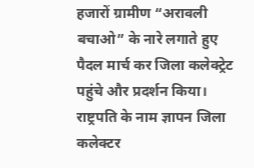हजारों ग्रामीण “अरावली बचाओ” के नारे लगाते हुए पैदल मार्च कर जिला कलेक्ट्रेट पहुंचे और प्रदर्शन किया। राष्ट्रपति के नाम ज्ञापन जिला कलेक्टर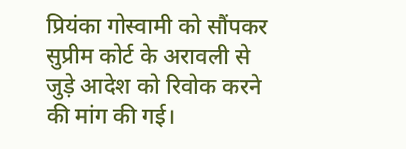प्रियंका गोस्वामी को सौंपकर सुप्रीम कोर्ट के अरावली से जुड़े आदेश को रिवोक करने की मांग की गई।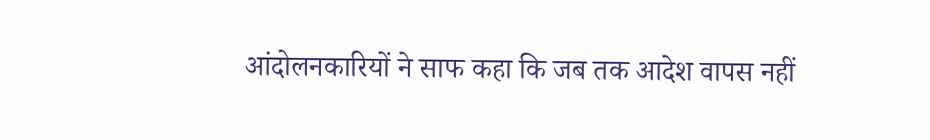आंदोलनकारियों ने साफ कहा कि जब तक आदेश वापस नहीं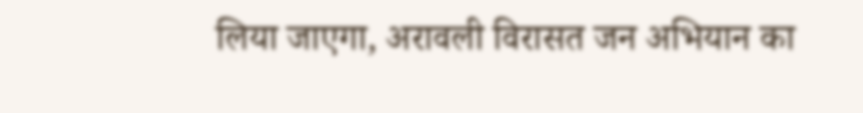लिया जाएगा, अरावली विरासत जन अभियान का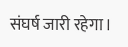संघर्ष जारी रहेगा।